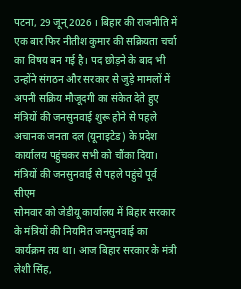पटना, 29 जून् 2026 । बिहार की राजनीति में एक बार फिर नीतीश कुमार की सक्रियता चर्चा का विषय बन गई है। पद छोड़ने के बाद भी उन्होंने संगठन और सरकार से जुड़े मामलों में अपनी सक्रिय मौजूदगी का संकेत देते हुए मंत्रियों की जनसुनवाई शुरू होने से पहले अचानक जनता दल (यूनाइटेड) के प्रदेश कार्यालय पहुंचकर सभी को चौंका दिया।
मंत्रियों की जनसुनवाई से पहले पहुंचे पूर्व सीएम
सोमवार को जेडीयू कार्यालय में बिहार सरकार के मंत्रियों की नियमित जनसुनवाई का कार्यक्रम तय था। आज बिहार सरकार के मंत्री लेशी सिंह,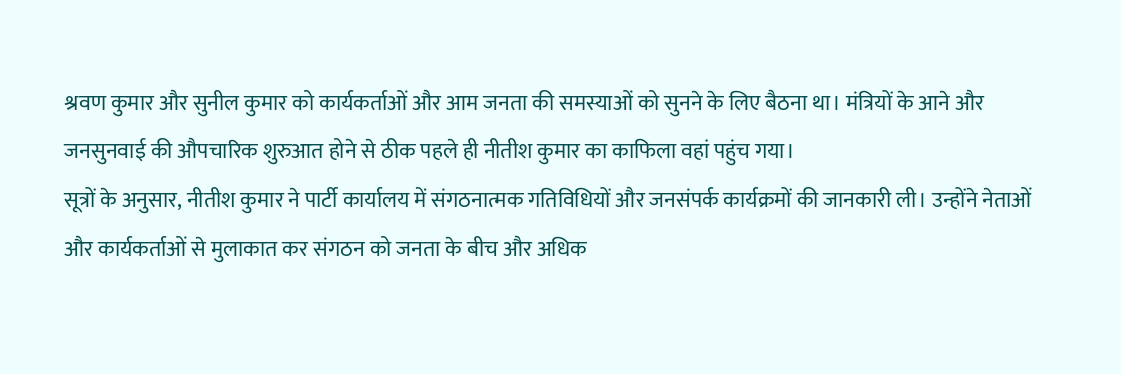श्रवण कुमार और सुनील कुमार को कार्यकर्ताओं और आम जनता की समस्याओं को सुनने के लिए बैठना था। मंत्रियों के आने और जनसुनवाई की औपचारिक शुरुआत होने से ठीक पहले ही नीतीश कुमार का काफिला वहां पहुंच गया।
सूत्रों के अनुसार, नीतीश कुमार ने पार्टी कार्यालय में संगठनात्मक गतिविधियों और जनसंपर्क कार्यक्रमों की जानकारी ली। उन्होंने नेताओं और कार्यकर्ताओं से मुलाकात कर संगठन को जनता के बीच और अधिक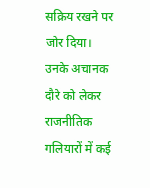सक्रिय रखने पर जोर दिया। उनके अचानक दौरे को लेकर राजनीतिक गलियारों में कई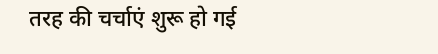तरह की चर्चाएं शुरू हो गई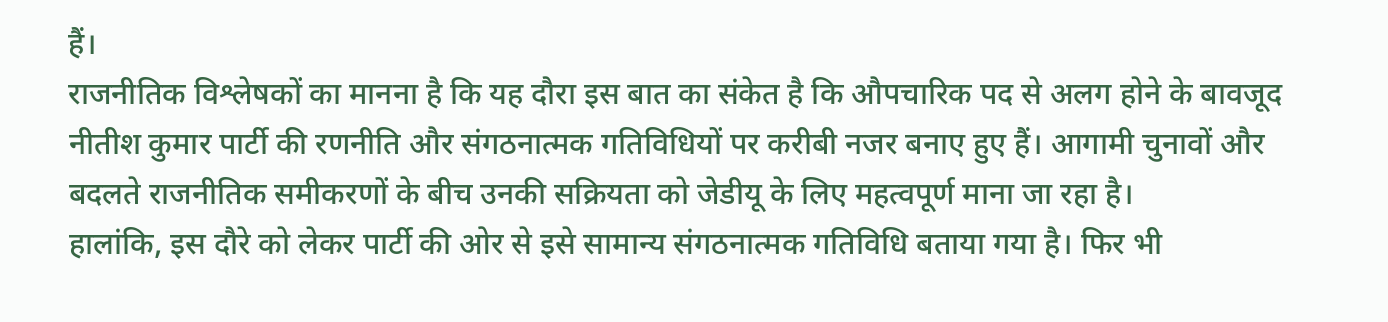हैं।
राजनीतिक विश्लेषकों का मानना है कि यह दौरा इस बात का संकेत है कि औपचारिक पद से अलग होने के बावजूद नीतीश कुमार पार्टी की रणनीति और संगठनात्मक गतिविधियों पर करीबी नजर बनाए हुए हैं। आगामी चुनावों और बदलते राजनीतिक समीकरणों के बीच उनकी सक्रियता को जेडीयू के लिए महत्वपूर्ण माना जा रहा है।
हालांकि, इस दौरे को लेकर पार्टी की ओर से इसे सामान्य संगठनात्मक गतिविधि बताया गया है। फिर भी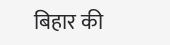बिहार की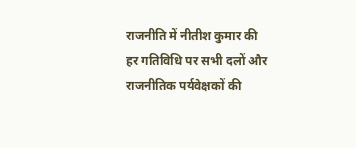राजनीति में नीतीश कुमार की हर गतिविधि पर सभी दलों और राजनीतिक पर्यवेक्षकों की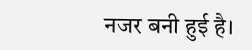नजर बनी हुई है।